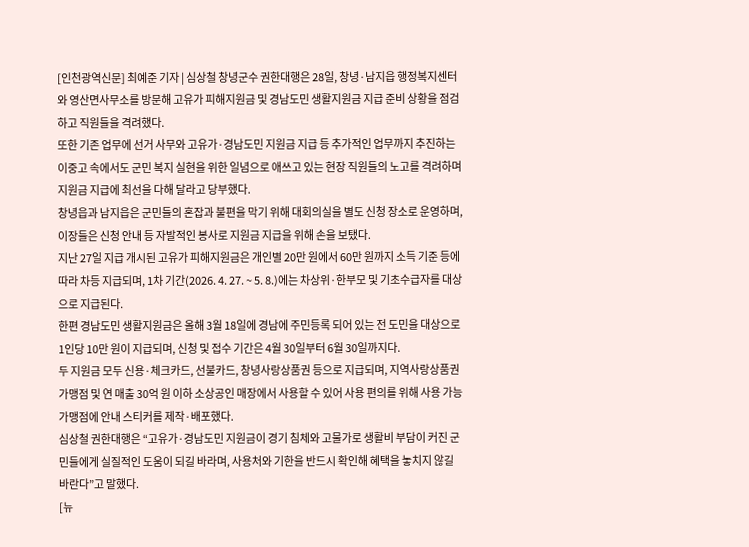[인천광역신문] 최예준 기자 | 심상철 창녕군수 권한대행은 28일, 창녕·남지읍 행정복지센터와 영산면사무소를 방문해 고유가 피해지원금 및 경남도민 생활지원금 지급 준비 상황을 점검하고 직원들을 격려했다.
또한 기존 업무에 선거 사무와 고유가·경남도민 지원금 지급 등 추가적인 업무까지 추진하는 이중고 속에서도 군민 복지 실현을 위한 일념으로 애쓰고 있는 현장 직원들의 노고를 격려하며 지원금 지급에 최선을 다해 달라고 당부했다.
창녕읍과 남지읍은 군민들의 혼잡과 불편을 막기 위해 대회의실을 별도 신청 장소로 운영하며, 이장들은 신청 안내 등 자발적인 봉사로 지원금 지급을 위해 손을 보탰다.
지난 27일 지급 개시된 고유가 피해지원금은 개인별 20만 원에서 60만 원까지 소득 기준 등에 따라 차등 지급되며, 1차 기간(2026. 4. 27. ~ 5. 8.)에는 차상위·한부모 및 기초수급자를 대상으로 지급된다.
한편 경남도민 생활지원금은 올해 3월 18일에 경남에 주민등록 되어 있는 전 도민을 대상으로 1인당 10만 원이 지급되며, 신청 및 접수 기간은 4월 30일부터 6월 30일까지다.
두 지원금 모두 신용·체크카드, 선불카드, 창녕사랑상품권 등으로 지급되며, 지역사랑상품권 가맹점 및 연 매출 30억 원 이하 소상공인 매장에서 사용할 수 있어 사용 편의를 위해 사용 가능 가맹점에 안내 스티커를 제작·배포했다.
심상철 권한대행은 “고유가·경남도민 지원금이 경기 침체와 고물가로 생활비 부담이 커진 군민들에게 실질적인 도움이 되길 바라며, 사용처와 기한을 반드시 확인해 혜택을 놓치지 않길 바란다”고 말했다.
[뉴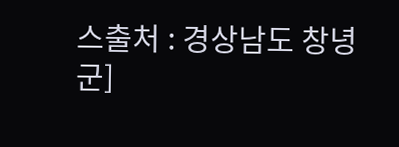스출처 : 경상남도 창녕군]